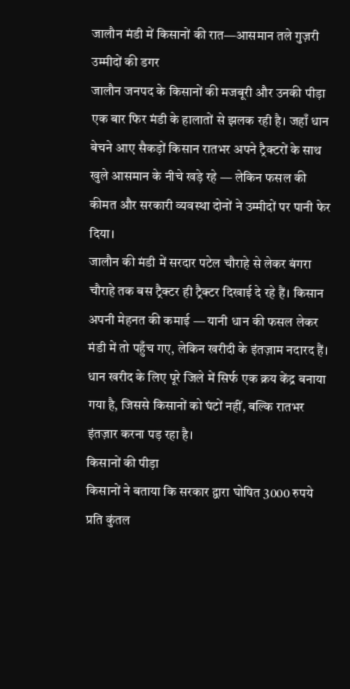जालौन मंडी में किसानों की रात—आसमान तले गुज़री उम्मीदों की डगर
जालौन जनपद के किसानों की मजबूरी और उनकी पीड़ा एक बार फिर मंडी के हालातों से झलक रही है। जहाँ धान बेचने आए सैकड़ों किसान रातभर अपने ट्रैक्टरों के साथ खुले आसमान के नीचे खड़े रहे — लेकिन फसल की कीमत और सरकारी व्यवस्था दोनों ने उम्मीदों पर पानी फेर दिया।
जालौन की मंडी में सरदार पटेल चौराहे से लेकर बंगरा चौराहे तक बस ट्रैक्टर ही ट्रैक्टर दिखाई दे रहे हैं। किसान अपनी मेहनत की कमाई — यानी धान की फसल लेकर मंडी में तो पहुँच गए, लेकिन खरीदी के इंतज़ाम नदारद हैं।
धान खरीद के लिए पूरे जिले में सिर्फ एक क्रय केंद्र बनाया गया है, जिससे किसानों को घंटों नहीं, बल्कि रातभर इंतज़ार करना पड़ रहा है।
किसानों की पीड़ा
किसानों ने बताया कि सरकार द्वारा घोषित 3000 रुपये प्रति कुंतल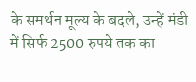के समर्थन मूल्य के बदले, उन्हें मंडी में सिर्फ 2500 रुपये तक का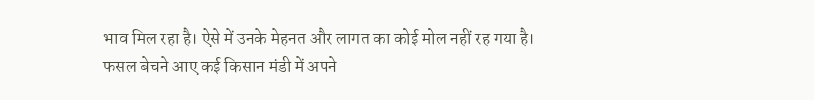भाव मिल रहा है। ऐसे में उनके मेहनत और लागत का कोई मोल नहीं रह गया है।
फसल बेचने आए कई किसान मंडी में अपने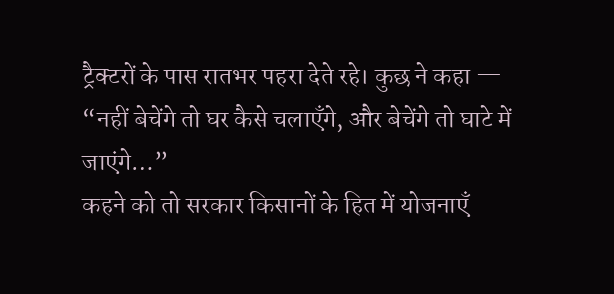ट्रैक्टरों के पास रातभर पहरा देते रहे। कुछ ने कहा — “नहीं बेचेंगे तो घर कैसे चलाएँगे, और बेचेंगे तो घाटे में जाएंगे…”
कहने को तो सरकार किसानों के हित में योजनाएँ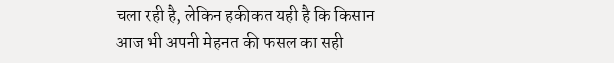चला रही है, लेकिन हकीकत यही है कि किसान आज भी अपनी मेहनत की फसल का सही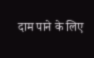दाम पाने के लिए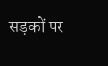सड़कों पर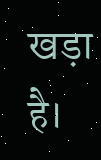खड़ा है।